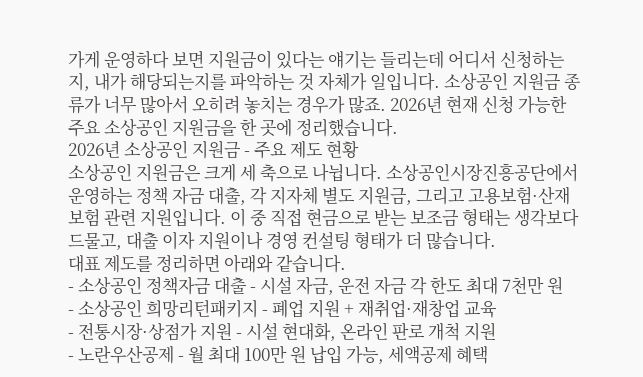가게 운영하다 보면 지원금이 있다는 얘기는 들리는데 어디서 신청하는지, 내가 해당되는지를 파악하는 것 자체가 일입니다. 소상공인 지원금 종류가 너무 많아서 오히려 놓치는 경우가 많죠. 2026년 현재 신청 가능한 주요 소상공인 지원금을 한 곳에 정리했습니다.
2026년 소상공인 지원금 - 주요 제도 현황
소상공인 지원금은 크게 세 축으로 나뉩니다. 소상공인시장진흥공단에서 운영하는 정책 자금 대출, 각 지자체 별도 지원금, 그리고 고용보험·산재보험 관련 지원입니다. 이 중 직접 현금으로 받는 보조금 형태는 생각보다 드물고, 대출 이자 지원이나 경영 컨설팅 형태가 더 많습니다.
대표 제도를 정리하면 아래와 같습니다.
- 소상공인 정책자금 대출 - 시설 자금, 운전 자금 각 한도 최대 7천만 원
- 소상공인 희망리턴패키지 - 폐업 지원 + 재취업·재창업 교육
- 전통시장·상점가 지원 - 시설 현대화, 온라인 판로 개척 지원
- 노란우산공제 - 월 최대 100만 원 납입 가능, 세액공제 혜택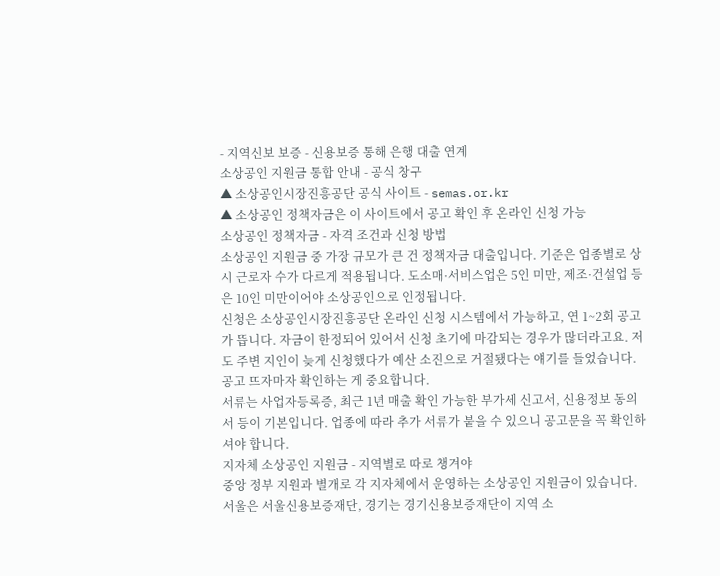- 지역신보 보증 - 신용보증 통해 은행 대출 연계
소상공인 지원금 통합 안내 - 공식 창구
▲ 소상공인시장진흥공단 공식 사이트 - semas.or.kr
▲ 소상공인 정책자금은 이 사이트에서 공고 확인 후 온라인 신청 가능
소상공인 정책자금 - 자격 조건과 신청 방법
소상공인 지원금 중 가장 규모가 큰 건 정책자금 대출입니다. 기준은 업종별로 상시 근로자 수가 다르게 적용됩니다. 도소매·서비스업은 5인 미만, 제조·건설업 등은 10인 미만이어야 소상공인으로 인정됩니다.
신청은 소상공인시장진흥공단 온라인 신청 시스템에서 가능하고, 연 1~2회 공고가 뜹니다. 자금이 한정되어 있어서 신청 초기에 마감되는 경우가 많더라고요. 저도 주변 지인이 늦게 신청했다가 예산 소진으로 거절됐다는 얘기를 들었습니다. 공고 뜨자마자 확인하는 게 중요합니다.
서류는 사업자등록증, 최근 1년 매출 확인 가능한 부가세 신고서, 신용정보 동의서 등이 기본입니다. 업종에 따라 추가 서류가 붙을 수 있으니 공고문을 꼭 확인하셔야 합니다.
지자체 소상공인 지원금 - 지역별로 따로 챙겨야
중앙 정부 지원과 별개로 각 지자체에서 운영하는 소상공인 지원금이 있습니다. 서울은 서울신용보증재단, 경기는 경기신용보증재단이 지역 소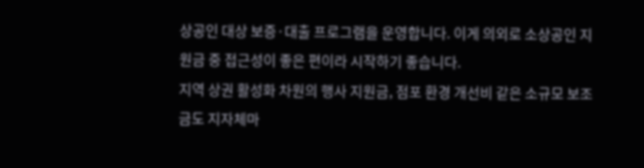상공인 대상 보증·대출 프로그램을 운영합니다. 이게 의외로 소상공인 지원금 중 접근성이 좋은 편이라 시작하기 좋습니다.
지역 상권 활성화 차원의 행사 지원금, 점포 환경 개선비 같은 소규모 보조금도 지자체마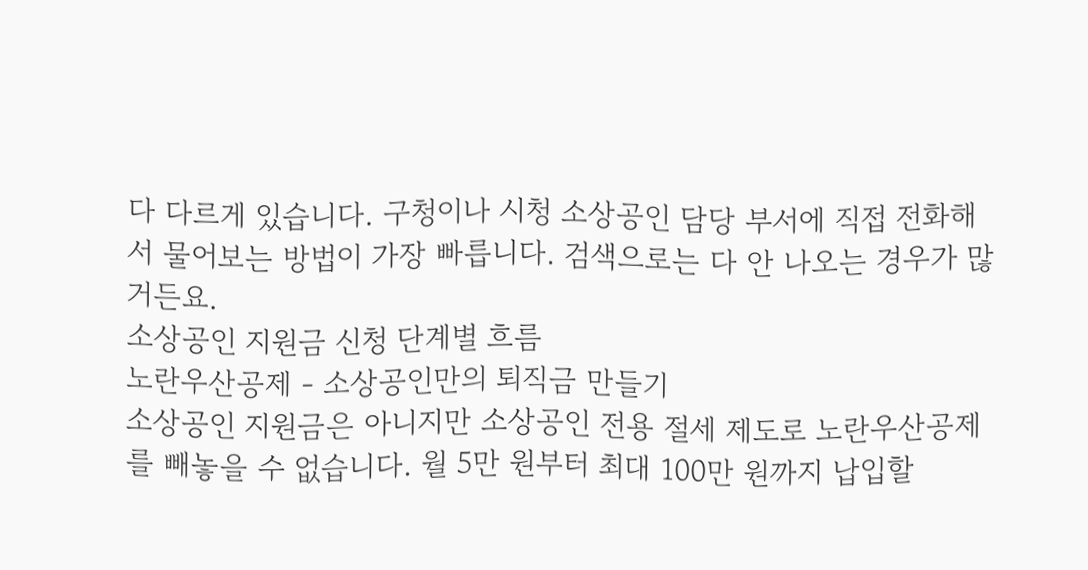다 다르게 있습니다. 구청이나 시청 소상공인 담당 부서에 직접 전화해서 물어보는 방법이 가장 빠릅니다. 검색으로는 다 안 나오는 경우가 많거든요.
소상공인 지원금 신청 단계별 흐름
노란우산공제 - 소상공인만의 퇴직금 만들기
소상공인 지원금은 아니지만 소상공인 전용 절세 제도로 노란우산공제를 빼놓을 수 없습니다. 월 5만 원부터 최대 100만 원까지 납입할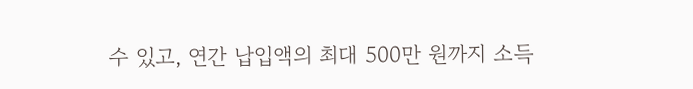수 있고, 연간 납입액의 최대 500만 원까지 소득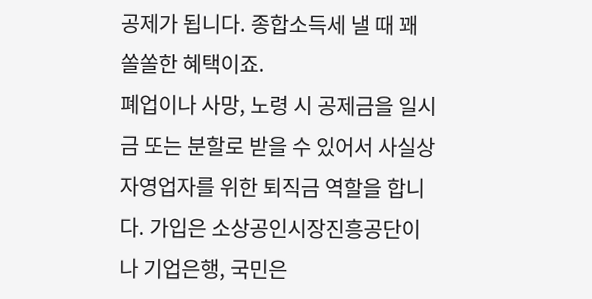공제가 됩니다. 종합소득세 낼 때 꽤 쏠쏠한 혜택이죠.
폐업이나 사망, 노령 시 공제금을 일시금 또는 분할로 받을 수 있어서 사실상 자영업자를 위한 퇴직금 역할을 합니다. 가입은 소상공인시장진흥공단이나 기업은행, 국민은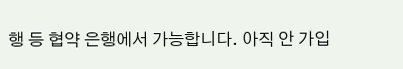행 등 협약 은행에서 가능합니다. 아직 안 가입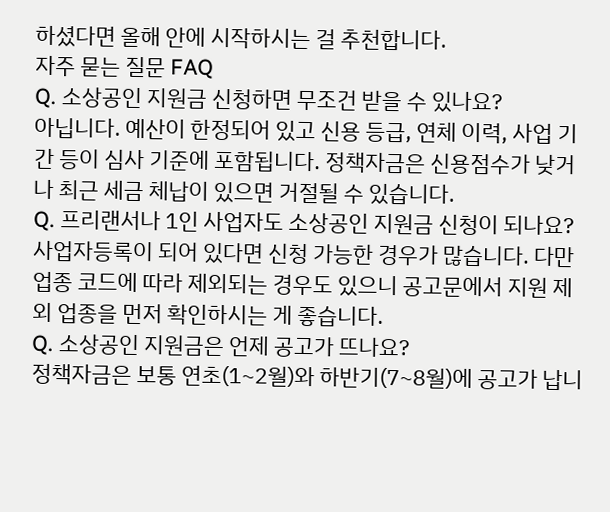하셨다면 올해 안에 시작하시는 걸 추천합니다.
자주 묻는 질문 FAQ
Q. 소상공인 지원금 신청하면 무조건 받을 수 있나요?
아닙니다. 예산이 한정되어 있고 신용 등급, 연체 이력, 사업 기간 등이 심사 기준에 포함됩니다. 정책자금은 신용점수가 낮거나 최근 세금 체납이 있으면 거절될 수 있습니다.
Q. 프리랜서나 1인 사업자도 소상공인 지원금 신청이 되나요?
사업자등록이 되어 있다면 신청 가능한 경우가 많습니다. 다만 업종 코드에 따라 제외되는 경우도 있으니 공고문에서 지원 제외 업종을 먼저 확인하시는 게 좋습니다.
Q. 소상공인 지원금은 언제 공고가 뜨나요?
정책자금은 보통 연초(1~2월)와 하반기(7~8월)에 공고가 납니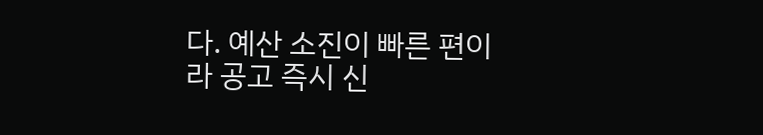다. 예산 소진이 빠른 편이라 공고 즉시 신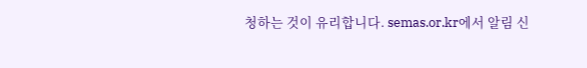청하는 것이 유리합니다. semas.or.kr에서 알림 신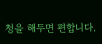청을 해두면 편합니다.